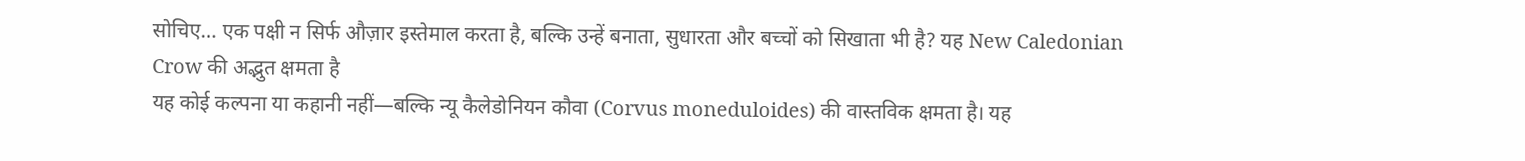सोचिए… एक पक्षी न सिर्फ औज़ार इस्तेमाल करता है, बल्कि उन्हें बनाता, सुधारता और बच्चों को सिखाता भी है? यह New Caledonian Crow की अद्भुत क्षमता है
यह कोई कल्पना या कहानी नहीं—बल्कि न्यू कैलेडोनियन कौवा (Corvus moneduloides) की वास्तविक क्षमता है। यह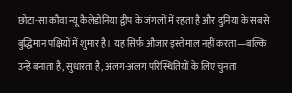छोटा-सा कौवा न्यू कैलेडोनिया द्वीप के जंगलों में रहता है और दुनिया के सबसे बुद्धिमान पक्षियों में शुमार है। यह सिर्फ औजार इस्तेमाल नहीं करता—बल्कि उन्हें बनाता है, सुधारता है, अलग-अलग परिस्थितियों के लिए चुनता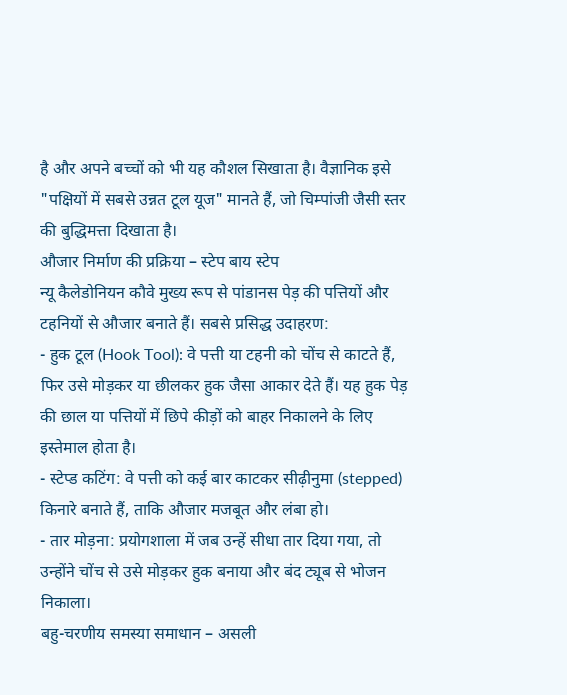है और अपने बच्चों को भी यह कौशल सिखाता है। वैज्ञानिक इसे "पक्षियों में सबसे उन्नत टूल यूज" मानते हैं, जो चिम्पांजी जैसी स्तर की बुद्धिमत्ता दिखाता है।
औजार निर्माण की प्रक्रिया – स्टेप बाय स्टेप
न्यू कैलेडोनियन कौवे मुख्य रूप से पांडानस पेड़ की पत्तियों और टहनियों से औजार बनाते हैं। सबसे प्रसिद्ध उदाहरण:
- हुक टूल (Hook Tool): वे पत्ती या टहनी को चोंच से काटते हैं, फिर उसे मोड़कर या छीलकर हुक जैसा आकार देते हैं। यह हुक पेड़ की छाल या पत्तियों में छिपे कीड़ों को बाहर निकालने के लिए इस्तेमाल होता है।
- स्टेप्ड कटिंग: वे पत्ती को कई बार काटकर सीढ़ीनुमा (stepped) किनारे बनाते हैं, ताकि औजार मजबूत और लंबा हो।
- तार मोड़ना: प्रयोगशाला में जब उन्हें सीधा तार दिया गया, तो उन्होंने चोंच से उसे मोड़कर हुक बनाया और बंद ट्यूब से भोजन निकाला।
बहु-चरणीय समस्या समाधान – असली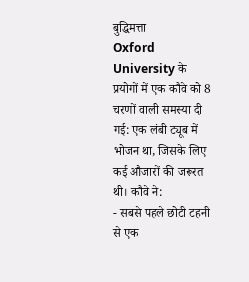बुद्धिमत्ता
Oxford University के प्रयोगों में एक कौवे को 8 चरणों वाली समस्या दी गई: एक लंबी ट्यूब में भोजन था, जिसके लिए कई औजारों की जरूरत थी। कौवे ने:
- सबसे पहले छोटी टहनी से एक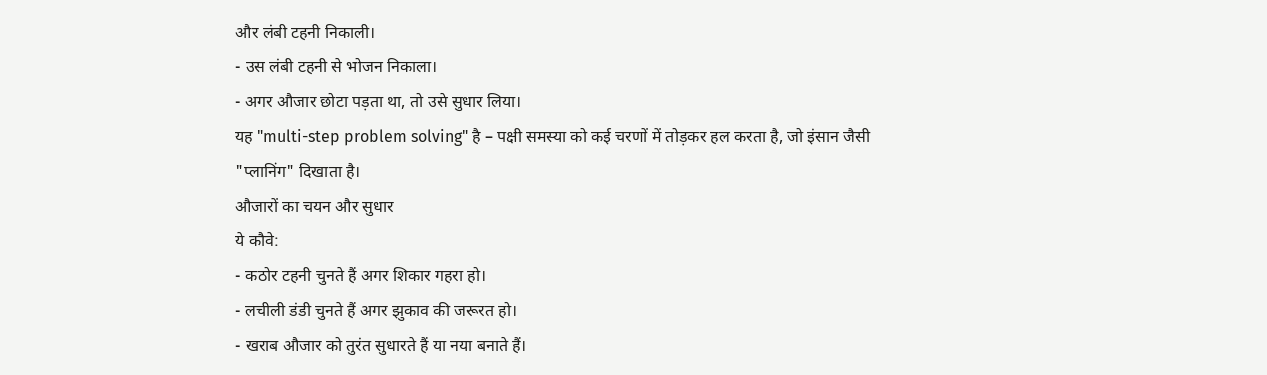और लंबी टहनी निकाली।
- उस लंबी टहनी से भोजन निकाला।
- अगर औजार छोटा पड़ता था, तो उसे सुधार लिया।
यह "multi-step problem solving" है – पक्षी समस्या को कई चरणों में तोड़कर हल करता है, जो इंसान जैसी "प्लानिंग" दिखाता है।
औजारों का चयन और सुधार
ये कौवे:
- कठोर टहनी चुनते हैं अगर शिकार गहरा हो।
- लचीली डंडी चुनते हैं अगर झुकाव की जरूरत हो।
- खराब औजार को तुरंत सुधारते हैं या नया बनाते हैं।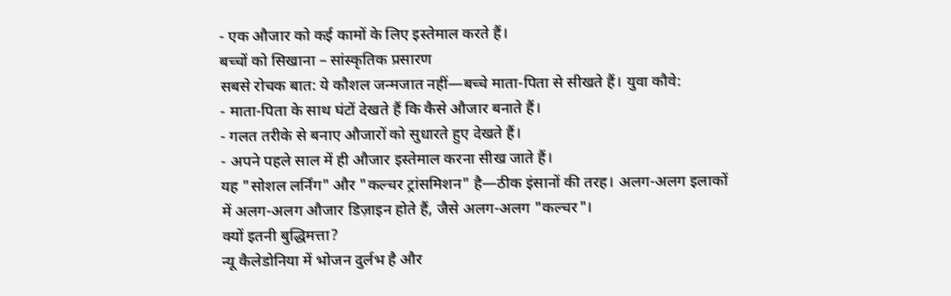- एक औजार को कई कामों के लिए इस्तेमाल करते हैं।
बच्चों को सिखाना – सांस्कृतिक प्रसारण
सबसे रोचक बात: ये कौशल जन्मजात नहीं—बच्चे माता-पिता से सीखते हैं। युवा कौवे:
- माता-पिता के साथ घंटों देखते हैं कि कैसे औजार बनाते हैं।
- गलत तरीके से बनाए औजारों को सुधारते हुए देखते हैं।
- अपने पहले साल में ही औजार इस्तेमाल करना सीख जाते हैं।
यह "सोशल लर्निंग" और "कल्चर ट्रांसमिशन" है—ठीक इंसानों की तरह। अलग-अलग इलाकों में अलग-अलग औजार डिज़ाइन होते हैं, जैसे अलग-अलग "कल्चर"।
क्यों इतनी बुद्धिमत्ता?
न्यू कैलेडोनिया में भोजन दुर्लभ है और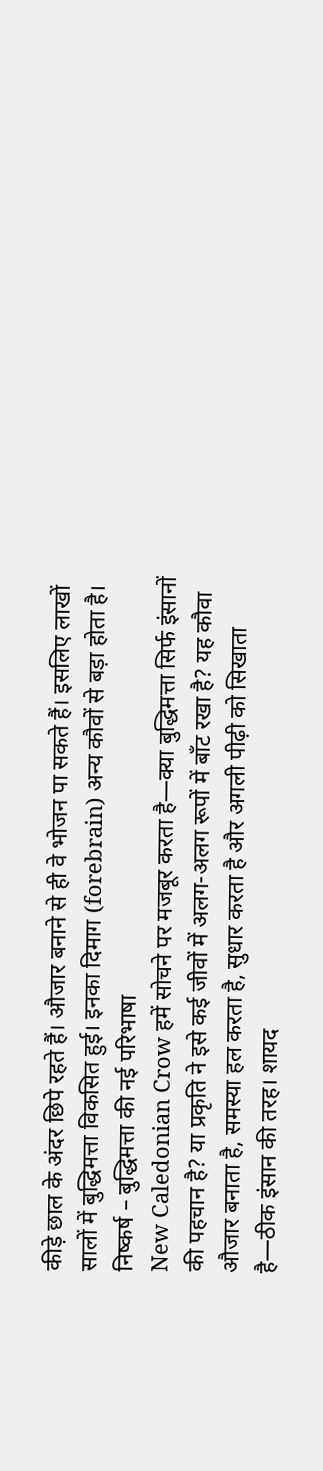कीड़े छाल के अंदर छिपे रहते हैं। औजार बनाने से ही वे भोजन पा सकते हैं। इसलिए लाखों सालों में बुद्धिमत्ता विकसित हुई। इनका दिमाग (forebrain) अन्य कौवों से बड़ा होता है।
निष्कर्ष – बुद्धिमत्ता की नई परिभाषा
New Caledonian Crow हमें सोचने पर मजबूर करता है—क्या बुद्धिमत्ता सिर्फ इंसानों की पहचान है? या प्रकृति ने इसे कई जीवों में अलग-अलग रूपों में बाँट रखा है? यह कौवा औजार बनाता है, समस्या हल करता है, सुधार करता है और अगली पीढ़ी को सिखाता है—ठीक इंसान की तरह। शायद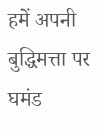हमें अपनी बुद्धिमत्ता पर घमंड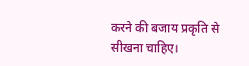करने की बजाय प्रकृति से सीखना चाहिए।